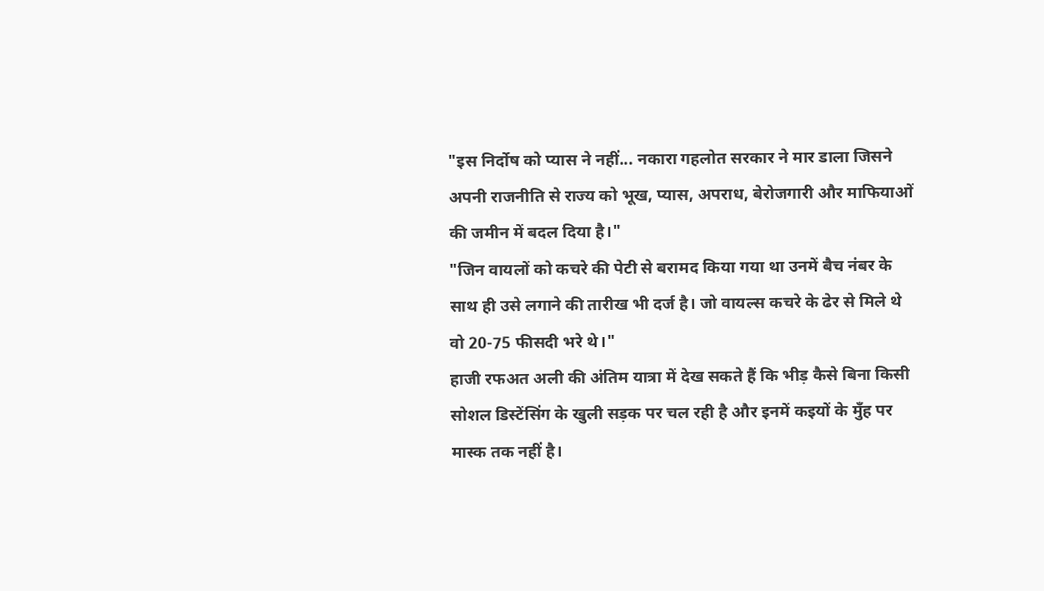"इस निर्दोष को प्यास ने नहीं... नकारा गहलोत सरकार ने मार डाला जिसने अपनी राजनीति से राज्य को भूख, प्यास, अपराध, बेरोजगारी और माफियाओं की जमीन में बदल दिया है।"
"जिन वायलों को कचरे की पेटी से बरामद किया गया था उनमें बैच नंबर के साथ ही उसे लगाने की तारीख भी दर्ज है। जो वायल्स कचरे के ढेर से मिले थे वो 20-75 फीसदी भरे थे।"
हाजी रफअत अली की अंतिम यात्रा में देख सकते हैं कि भीड़ कैसे बिना किसी सोशल डिस्टेंसिंग के खुली सड़क पर चल रही है और इनमें कइयों के मुँह पर मास्क तक नहीं है।